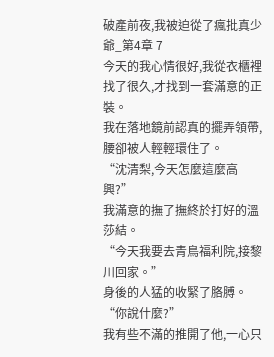破產前夜,我被迫從了瘋批真少爺_第4章 7
今天的我心情很好,我從衣櫃裡找了很久,才找到一套滿意的正裝。
我在落地鏡前認真的擺弄領帶,腰卻被人輕輕環住了。
“沈清梨,今天怎麼這麼高興?”
我滿意的撫了撫終於打好的溫莎結。
“今天我要去青鳥福利院,接黎川回家。”
身後的人猛的收緊了胳膊。
“你說什麼?”
我有些不滿的推開了他,一心只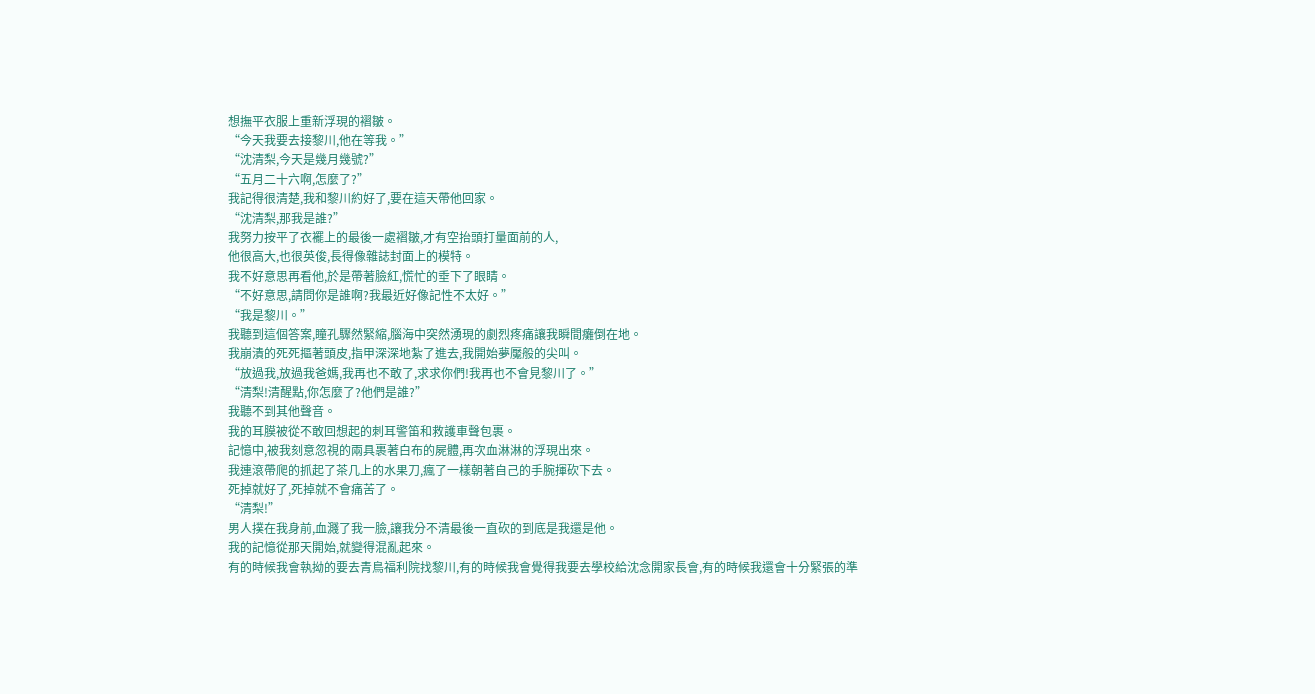想撫平衣服上重新浮現的褶皺。
“今天我要去接黎川,他在等我。”
“沈清梨,今天是幾月幾號?”
“五月二十六啊,怎麼了?”
我記得很清楚,我和黎川約好了,要在這天帶他回家。
“沈清梨,那我是誰?”
我努力按平了衣襬上的最後一處褶皺,才有空抬頭打量面前的人,
他很高大,也很英俊,長得像雜誌封面上的模特。
我不好意思再看他,於是帶著臉紅,慌忙的垂下了眼睛。
“不好意思,請問你是誰啊?我最近好像記性不太好。”
“我是黎川。”
我聽到這個答案,瞳孔驟然緊縮,腦海中突然湧現的劇烈疼痛讓我瞬間癱倒在地。
我崩潰的死死摳著頭皮,指甲深深地紮了進去,我開始夢魘般的尖叫。
“放過我,放過我爸媽,我再也不敢了,求求你們!我再也不會見黎川了。”
“清梨!清醒點,你怎麼了?他們是誰?”
我聽不到其他聲音。
我的耳膜被從不敢回想起的刺耳警笛和救護車聲包裹。
記憶中,被我刻意忽視的兩具裹著白布的屍體,再次血淋淋的浮現出來。
我連滾帶爬的抓起了茶几上的水果刀,瘋了一樣朝著自己的手腕揮砍下去。
死掉就好了,死掉就不會痛苦了。
“清梨!”
男人撲在我身前,血濺了我一臉,讓我分不清最後一直砍的到底是我還是他。
我的記憶從那天開始,就變得混亂起來。
有的時候我會執拗的要去青鳥福利院找黎川,有的時候我會覺得我要去學校給沈念開家長會,有的時候我還會十分緊張的準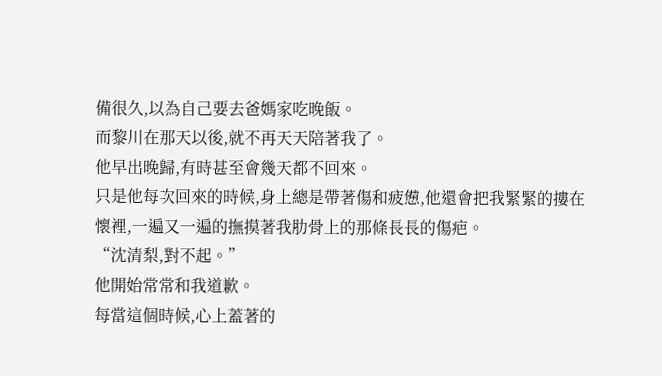備很久,以為自己要去爸媽家吃晚飯。
而黎川在那天以後,就不再天天陪著我了。
他早出晚歸,有時甚至會幾天都不回來。
只是他每次回來的時候,身上總是帶著傷和疲憊,他還會把我緊緊的摟在懷裡,一遍又一遍的撫摸著我肋骨上的那條長長的傷疤。
“沈清梨,對不起。”
他開始常常和我道歉。
每當這個時候,心上蓋著的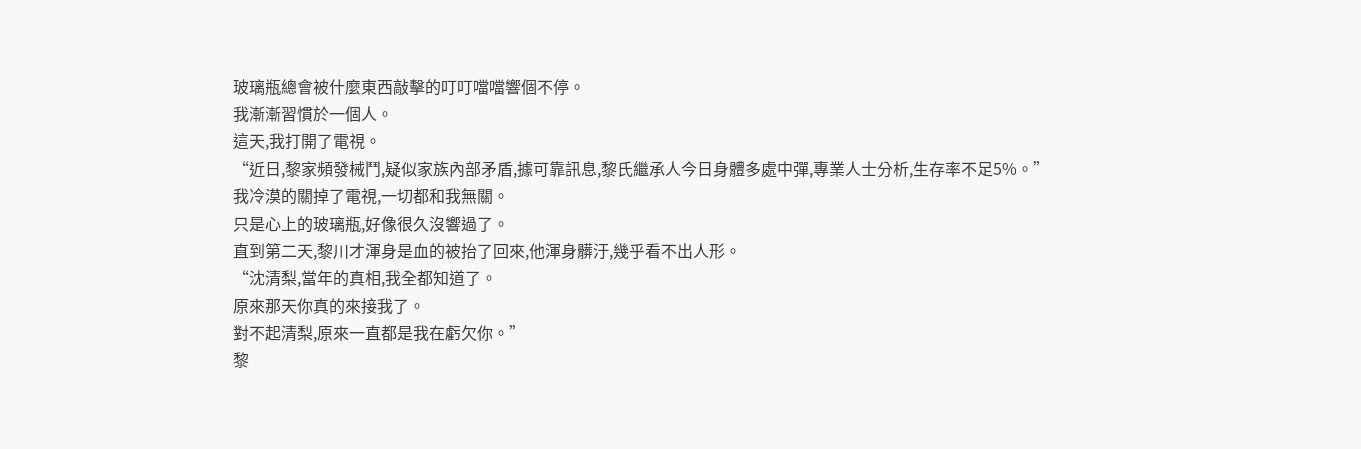玻璃瓶總會被什麼東西敲擊的叮叮噹噹響個不停。
我漸漸習慣於一個人。
這天,我打開了電視。
“近日,黎家頻發械鬥,疑似家族內部矛盾,據可靠訊息,黎氏繼承人今日身體多處中彈,專業人士分析,生存率不足5%。”
我冷漠的關掉了電視,一切都和我無關。
只是心上的玻璃瓶,好像很久沒響過了。
直到第二天,黎川才渾身是血的被抬了回來,他渾身髒汙,幾乎看不出人形。
“沈清梨,當年的真相,我全都知道了。
原來那天你真的來接我了。
對不起清梨,原來一直都是我在虧欠你。”
黎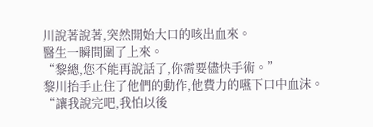川說著說著,突然開始大口的咳出血來。
醫生一瞬間圍了上來。
“黎總,您不能再說話了,你需要儘快手術。”
黎川抬手止住了他們的動作,他費力的嚥下口中血沫。
“讓我說完吧,我怕以後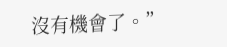沒有機會了。”